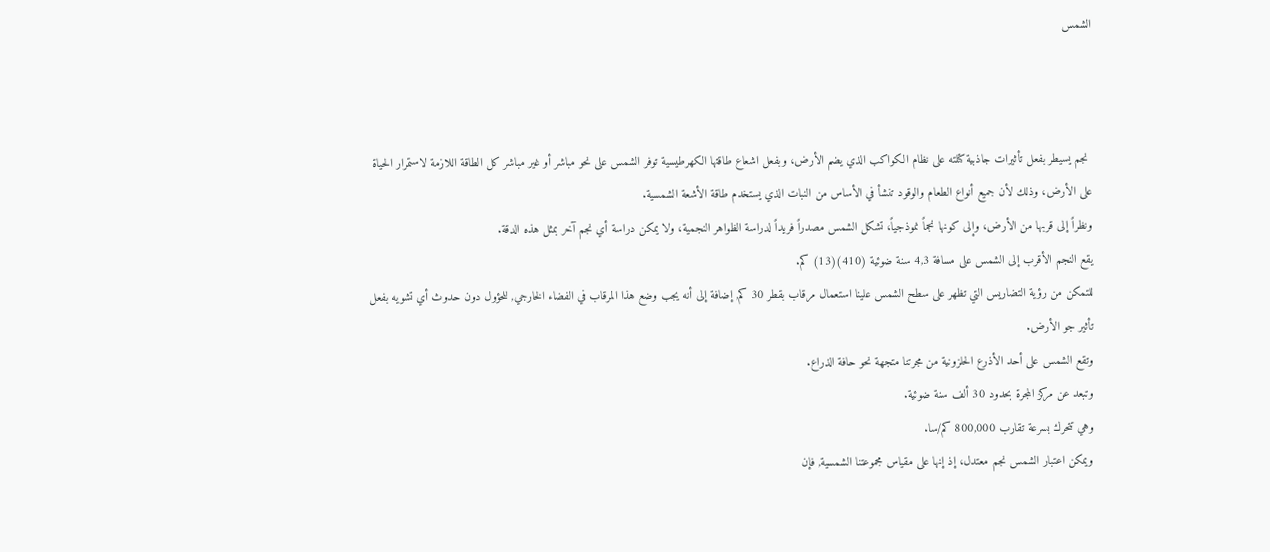الشمس



 نجم يسيطر بفعل تأثيرات جاذبية كتلته على نظام الكواكب الذي يضم الأرض، وبفعل اشعاع طاقتها الكهرطيسية توفر الشمس على نحو مباشر أو غير مباشر كل الطاقة اللازمة لاستمرار الحياة على الأرض، وذلك لأن جميع أنواع الطعام والوقود تنشأ في الأساس من النبات الذي يستخدم طاقة الأشعة الشمسية.
ونظراً إلى قربها من الأرض، وإلى كونها نجماً نموذجياً، تشكل الشمس مصدراً فريداً لدراسة الظواهر النجمية، ولا يمكن دراسة أي نجم آخر بمثل هذه الدقة.
يقع النجم الأقرب إلى الشمس على مسافة 4,3 سنة ضوئية (410)(13) كم.
للتمكن من رؤية التضاريس التي تظهر على سطح الشمس علينا استعمال مرقاب بقطر 30 كم, إضافة إلى أنه يجب وضع هذا المرقاب في الفضاء الخارجي, للحؤول دون حدوث أي تشويه بفعل تأثير جو الأرض.
وتقع الشمس على أحد الأذرع الحلزونية من مجرتنا متجهة نحو حافة الذراع.
وتبعد عن مركز المجرة بحدود 30 ألف سنة ضوئية.
وهي تتحرك بسرعة تقارب 800,000 كم/سا.
ويمكن اعتبار الشمس نجم معتدل، إذ إنها على مقياس مجموعتنا الشمسية, فإن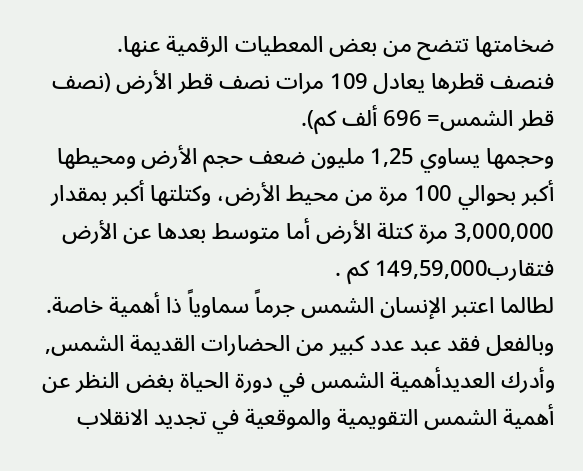ضخامتها تتضح من بعض المعطيات الرقمية عنها.
فنصف قطرها يعادل 109 مرات نصف قطر الأرض (نصف قطر الشمس= 696 ألف كم).
وحجمها يساوي 1,25 مليون ضعف حجم الأرض ومحيطها أكبر بحوالي 100 مرة من محيط الأرض، وكتلتها أكبر بمقدار 3,000,000 مرة كتلة الأرض أما متوسط بعدها عن الأرض فتقارب149,59,000 كم .
لطالما اعتبر الإنسان الشمس جرماً سماوياً ذا أهمية خاصة.
وبالفعل فقد عبد عدد كبير من الحضارات القديمة الشمس, وأدرك العديدأهمية الشمس في دورة الحياة بغض النظر عن أهمية الشمس التقويمية والموقعية في تجديد الانقلاب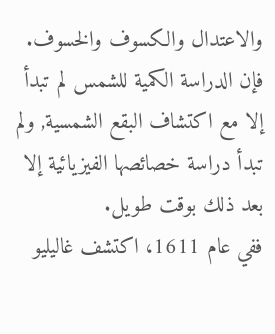والاعتدال والكسوف والخسوف.
فإن الدراسة الكمية للشمس لم تبدأ إلا مع اكتشاف البقع الشمسية, ولم تبدأ دراسة خصائصها الفيزيائية إلا بعد ذلك بوقت طويل.
ففي عام 1611، اكتشف غاليليو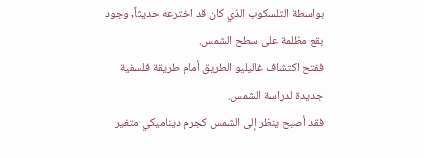بواسطة التلسكوب الذي كان قد اخترعه حديثاً, وجود بقع مظلمة على سطح الشمس.
ففتح اكتشاف غاليليو الطريق أمام طريقة فلسفية جديدة لدراسة الشمس.
فقد أصبح ينظر إلى الشمس كجرم ديناميكي متغير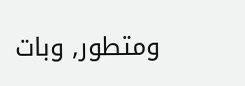ومتطور, وبات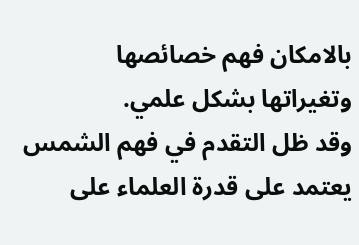بالامكان فهم خصائصها وتغيراتها بشكل علمي.
وقد ظل التقدم في فهم الشمس يعتمد على قدرة العلماء على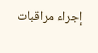إجراء مراقبات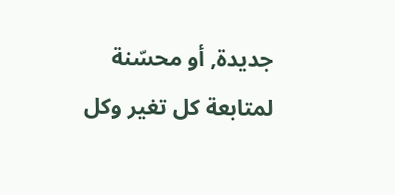جديدة, أو محسّنة لمتابعة كل تغير وكل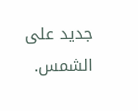جديد على الشمس.